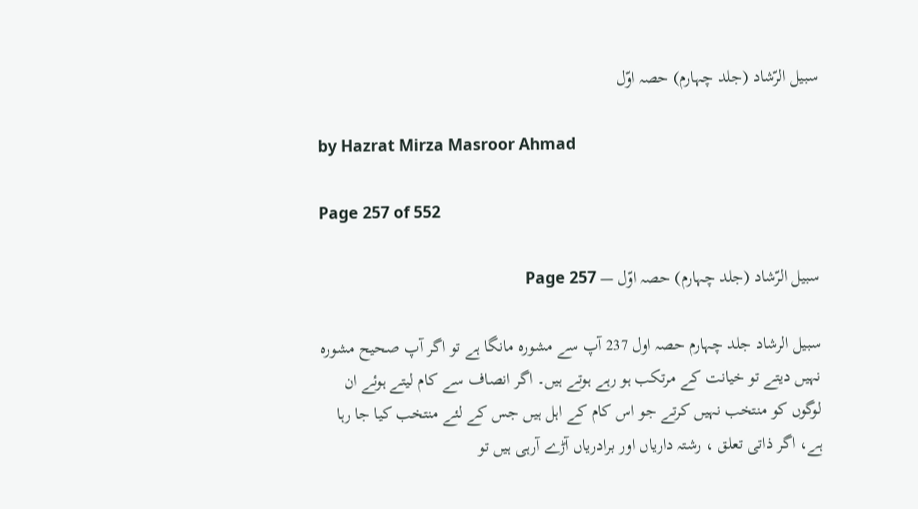سبیل الرّشاد (جلد چہارم) حصہ اوّل

by Hazrat Mirza Masroor Ahmad

Page 257 of 552

سبیل الرّشاد (جلد چہارم) حصہ اوّل — Page 257

سبیل الرشاد جلد چہارم حصہ اول 237 آپ سے مشورہ مانگا ہے تو اگر آپ صحیح مشورہ نہیں دیتے تو خیانت کے مرتکب ہو رہے ہوتے ہیں۔ اگر انصاف سے کام لیتے ہوئے ان لوگوں کو منتخب نہیں کرتے جو اس کام کے اہل ہیں جس کے لئے منتخب کیا جا رہا ہے، اگر ذاتی تعلق ، رشتہ داریاں اور برادریاں آڑے آرہی ہیں تو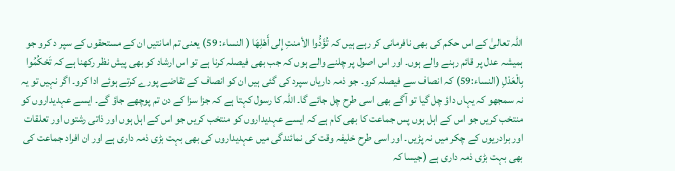اللہ تعالیٰ کے اس حکم کی بھی نافرمانی کر رہے ہیں کہ تُؤَدُّوا الأمنتِ إِلى أَهْلِهَا ( النساء: 59) یعنی تم امانتیں ان کے مستحقوں کے سپر د کرو جو ہمیشہ عدل پر قائم رہنے والے ہوں۔ اور اس اصول پر چلنے والے ہوں کہ جب بھی فیصلہ کرنا ہے تو اس ارشاد کو بھی پیش نظر رکھنا ہے کہ تَحْكُمُوا بِالْعَدْلِ (النساء:59) کہ انصاف سے فیصلہ کرو۔ جو ذمہ داریاں سپرد کی گئی ہیں ان کو انصاف کے تقاضے پورے کرتے ہوئے ادا کرو۔ اگر نہیں تو یہ نہ سمجھو کہ یہاں داؤ چل گیا تو آگے بھی اسی طرح چل جائے گا۔ اللہ کا رسول کہتا ہے کہ جزا سزا کے دن تم پوچھے جاؤ گے۔ ایسے عہدیداروں کو منتخب کریں جو اس کے اہل ہوں پس جماعت کا بھی کام ہے کہ ایسے عہدیداروں کو منتخب کریں جو اس کے اہل ہوں اور ذاتی رشتوں اور تعلقات اور برادریوں کے چکر میں نہ پڑیں۔ اور اسی طرح خلیفہ وقت کی نمائندگی میں عہدیداروں کی بھی بہت بڑی ذمہ داری ہے اور ان افراد جماعت کی بھی بہت بڑی ذمہ داری ہے (جیسا کہ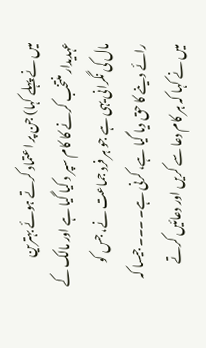میں نے پہلے کہا) جن پر اعتماد کرتے ہوئے بہترین عہدیدار منتخب کرنے کا کام سپر د کیا گیا ہے اور مالک کے مال کی نگرانی یہی ہے جو ہر فرد جماعت نے، جس کو رائے دینے کا حق دیا گیا ہے، کرنی ہے۔ ۔۔۔ جیسا کہ میں نے کہا کہ ہر کام دعا سے کریں اور دعائیں کرتے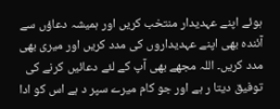ہوئے اپنے عہدیدار منتخب کریں اور ہمیشہ دعاؤں سے آئندہ بھی اپنے عہدیداروں کی مدد کریں اور میری بھی مدد کریں۔ اللہ مجھے بھی آپ کے لئے دعائیں کرنے کی توفیق دیتا ر ہے اور جو کام میرے سپر د ہے اس کو ادا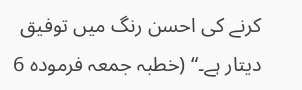کرنے کی احسن رنگ میں توفیق دیتار ہے۔“ (خطبہ جمعہ فرمودہ 6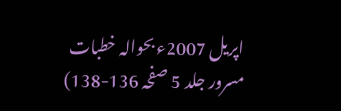اپریل 2007ء بحوالہ خطبات مسرور جلد 5 صفحہ 136-138)